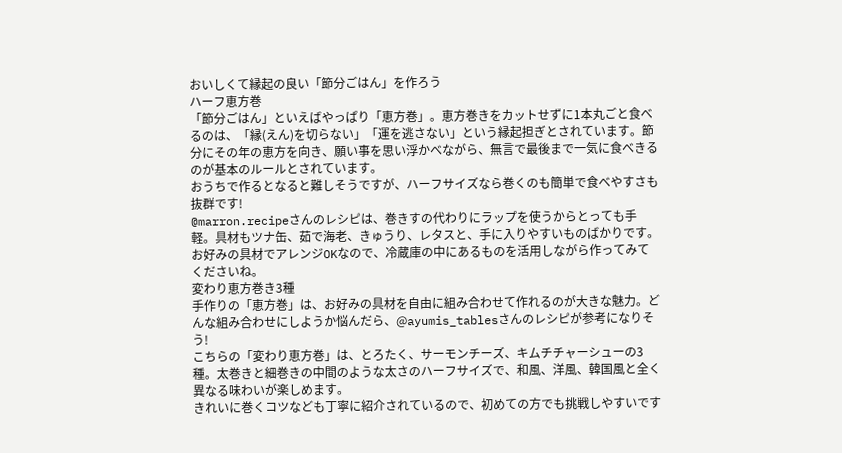おいしくて縁起の良い「節分ごはん」を作ろう
ハーフ恵方巻
「節分ごはん」といえばやっぱり「恵方巻」。恵方巻きをカットせずに1本丸ごと食べるのは、「縁(えん)を切らない」「運を逃さない」という縁起担ぎとされています。節分にその年の恵方を向き、願い事を思い浮かべながら、無言で最後まで一気に食べきるのが基本のルールとされています。
おうちで作るとなると難しそうですが、ハーフサイズなら巻くのも簡単で食べやすさも抜群です!
@marron.recipeさんのレシピは、巻きすの代わりにラップを使うからとっても手軽。具材もツナ缶、茹で海老、きゅうり、レタスと、手に入りやすいものばかりです。
お好みの具材でアレンジOKなので、冷蔵庫の中にあるものを活用しながら作ってみてくださいね。
変わり恵方巻き3種
手作りの「恵方巻」は、お好みの具材を自由に組み合わせて作れるのが大きな魅力。どんな組み合わせにしようか悩んだら、@ayumis_tablesさんのレシピが参考になりそう!
こちらの「変わり恵方巻」は、とろたく、サーモンチーズ、キムチチャーシューの3種。太巻きと細巻きの中間のような太さのハーフサイズで、和風、洋風、韓国風と全く異なる味わいが楽しめます。
きれいに巻くコツなども丁寧に紹介されているので、初めての方でも挑戦しやすいです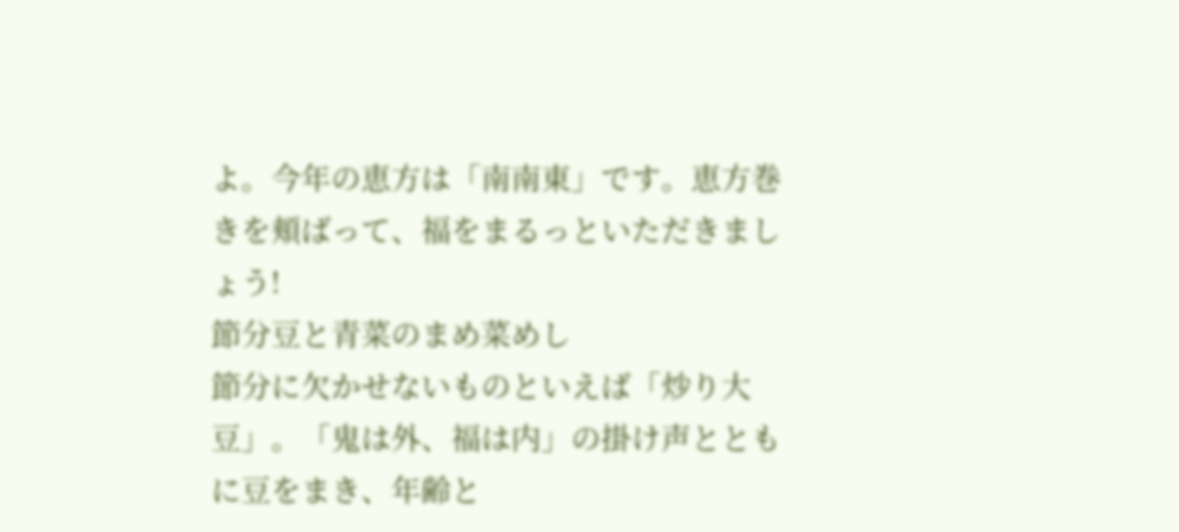よ。今年の恵方は「南南東」です。恵方巻きを頬ばって、福をまるっといただきましょう!
節分豆と青菜のまめ菜めし
節分に欠かせないものといえば「炒り大豆」。「鬼は外、福は内」の掛け声とともに豆をまき、年齢と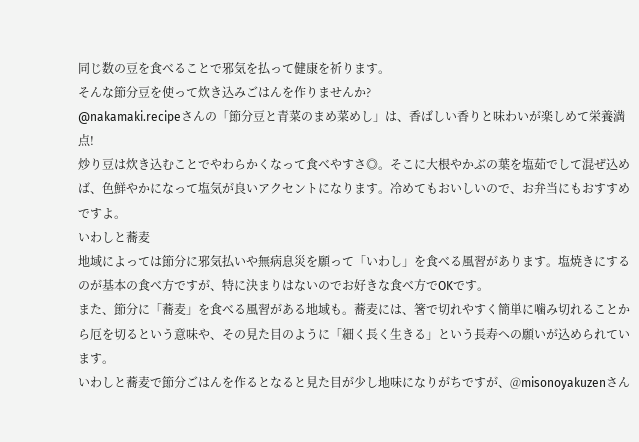同じ数の豆を食べることで邪気を払って健康を祈ります。
そんな節分豆を使って炊き込みごはんを作りませんか?
@nakamaki.recipeさんの「節分豆と青菜のまめ菜めし」は、香ばしい香りと味わいが楽しめて栄養満点!
炒り豆は炊き込むことでやわらかくなって食べやすさ◎。そこに大根やかぶの葉を塩茹でして混ぜ込めば、色鮮やかになって塩気が良いアクセントになります。冷めてもおいしいので、お弁当にもおすすめですよ。
いわしと蕎麦
地域によっては節分に邪気払いや無病息災を願って「いわし」を食べる風習があります。塩焼きにするのが基本の食べ方ですが、特に決まりはないのでお好きな食べ方でOKです。
また、節分に「蕎麦」を食べる風習がある地域も。蕎麦には、箸で切れやすく簡単に噛み切れることから厄を切るという意味や、その見た目のように「細く長く生きる」という長寿への願いが込められています。
いわしと蕎麦で節分ごはんを作るとなると見た目が少し地味になりがちですが、@misonoyakuzenさん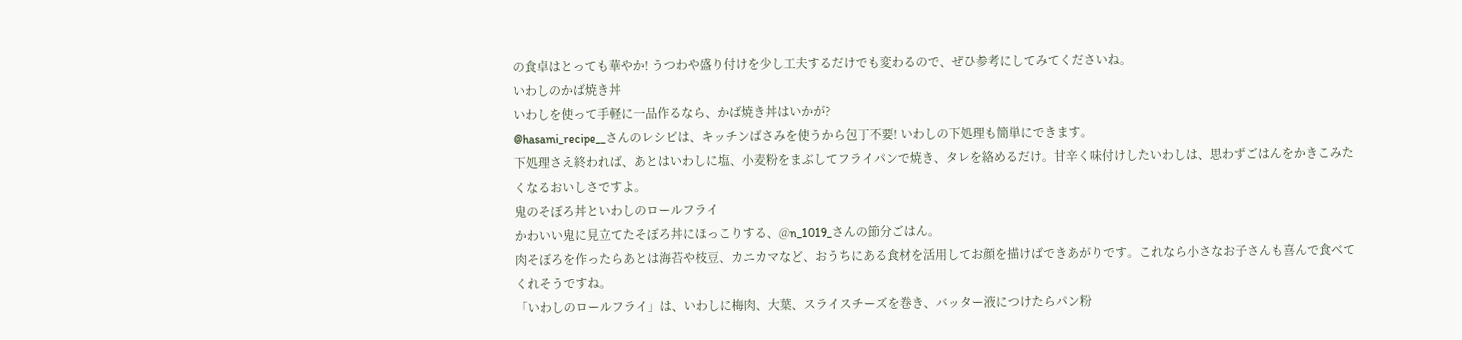の食卓はとっても華やか! うつわや盛り付けを少し工夫するだけでも変わるので、ぜひ参考にしてみてくださいね。
いわしのかば焼き丼
いわしを使って手軽に一品作るなら、かば焼き丼はいかが?
@hasami_recipe__さんのレシピは、キッチンばさみを使うから包丁不要! いわしの下処理も簡単にできます。
下処理さえ終われば、あとはいわしに塩、小麦粉をまぶしてフライパンで焼き、タレを絡めるだけ。甘辛く味付けしたいわしは、思わずごはんをかきこみたくなるおいしさですよ。
鬼のそぼろ丼といわしのロールフライ
かわいい鬼に見立てたそぼろ丼にほっこりする、@n_1019_さんの節分ごはん。
肉そぼろを作ったらあとは海苔や枝豆、カニカマなど、おうちにある食材を活用してお顔を描けばできあがりです。これなら小さなお子さんも喜んで食べてくれそうですね。
「いわしのロールフライ」は、いわしに梅肉、大葉、スライスチーズを巻き、バッター液につけたらパン粉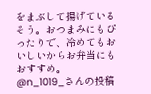をまぶして揚げているそう。おつまみにもぴったりで、冷めてもおいしいからお弁当にもおすすめ。
@n_1019_さんの投稿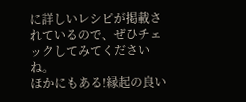に詳しいレシピが掲載されているので、ぜひチェックしてみてくださいね。
ほかにもある!縁起の良い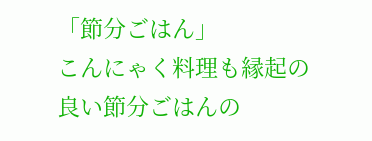「節分ごはん」
こんにゃく料理も縁起の良い節分ごはんの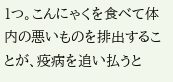1つ。こんにゃくを食べて体内の悪いものを排出することが、疫病を追い払うと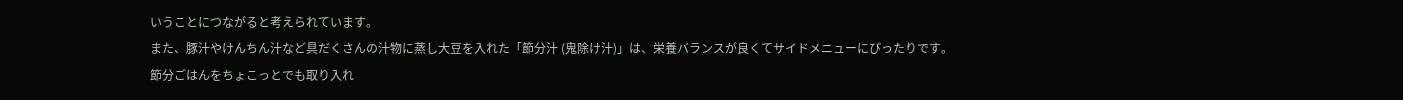いうことにつながると考えられています。
また、豚汁やけんちん汁など具だくさんの汁物に蒸し大豆を入れた「節分汁 (鬼除け汁)」は、栄養バランスが良くてサイドメニューにぴったりです。
節分ごはんをちょこっとでも取り入れ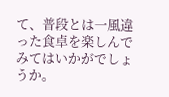て、普段とは一風違った食卓を楽しんでみてはいかがでしょうか。